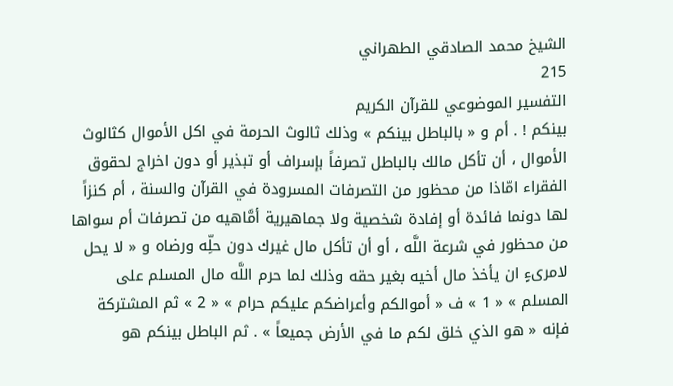الشيخ محمد الصادقي الطهراني
215
التفسير الموضوعي للقرآن الكريم
بينكم ! . أم و « بالباطل بينكم » وذلك ثالوث الحرمة في اكل الأموال كثالوث الأموال ، أن تأكل مالك بالباطل تصرفاً بإسراف أو تبذير أو دون اخراج لحقوق الفقراء امّاذا من محظور من التصرفات المسرودة في القرآن والسنة ، أم كنزاً لها دونما فائدة أو إفادة شخصية ولا جماهيرية أمَّاهيه من تصرفات أم سواها من محظور في شرعة اللَّه ، أو أن تأكل مال غيرك دون حلِّه ورضاه و « لا يحل لامرىءٍ ان يأخذ مال أخيه بغير حقه وذلك لما حرم اللَّه مال المسلم على المسلم » « 1 » ف « أموالكم وأعراضكم عليكم حرام » « 2 » ثم المشتركة فإنه « هو الذي خلق لكم ما في الأرض جميعاً » . ثم الباطل بينكم هو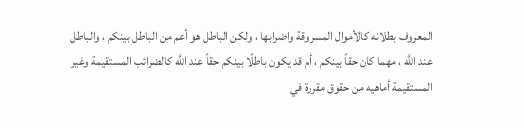المعروف بطلانه كالأموال المسروقة واضرابها ، ولكن الباطل هو أعم من الباطل بينكم ، والباطل عند اللَّه ، مهما كان حقاً بينكم ، أم قد يكون باطلًا بينكم حقاً عند اللَّه كالضرائب المستقيمة وغير المستقيمة أماهيه من حقوق مقررة في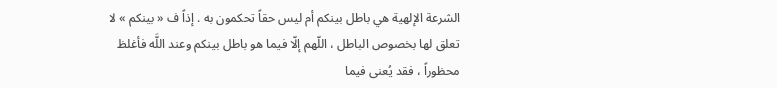الشرعة الإلهية هي باطل بينكم أم ليس حقاً تحكمون به . إذاً ف « بينكم » لا تعلق لها بخصوص الباطل ، اللّهم إلّا فيما هو باطل بينكم وعند اللَّه فأغلظ محظوراً ، فقد يُعنى فيما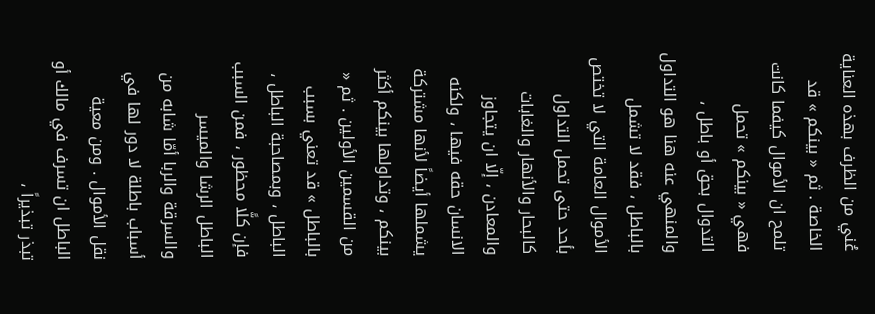عُني من الظرف بهذه العناية الخاصة . ثم « بينكم » قد تلمح ان الأموال كيفما كانت فهي « بينكم » تحمل التدوال بحق أو باطل ، والمنهي عنه هنا هو التداول بالباطل ، فقد لا تشمل الأموال العامة التي لا تختص بأحد حتى تحمل التداول كالبحار والأنهار والغابات والمعادن ، إلّا ان يتجاوز الانسان حقه فيها ، ولكنه يشملها أيضاً لأنها مشتركة بينكم ، وتداولها بينكم أكثر من القسمين الأولين . ثم « بالباطل » قد تعني بسبب الباطل ، وبمصاحبة الباطل ، فإن كلًّا محظور ، فمن السبب الباطل الرشا والميسر والسرقة والربا أمّا شابه من أسباب باطلة لا دور لها في نقل الأموال . ومن معية الباطل ان تسرف في مالك أو تبذر تبذيراً ،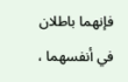فإنهما باطلان في أنفسهما ،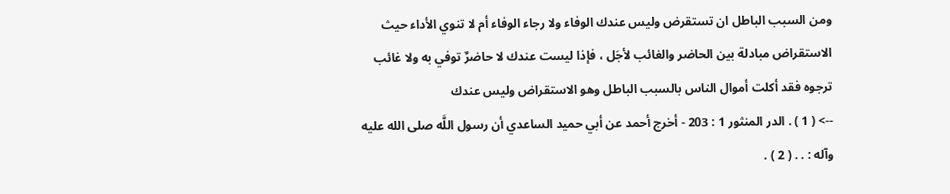ومن السبب الباطل ان تستقرض وليس عندك الوفاء ولا رجاء الوفاء أم لا تنوي الأداء حيث الاستقراض مبادلة بين الحاضر والغائب لأجَل ، فإذا ليست عندك لا حاضرٌ توفي به ولا غائب ترجوه فقد أكلت أموال الناس بالسبب الباطل وهو الاستقراض وليس عندك
--> ( 1 ) . الدر المنثور 1 : 203 - أخرج أحمد عن أبي حميد الساعدي أن رسول اللَّه صلى الله عليه وآله : . . ( 2 ) .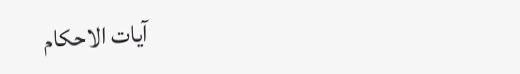آيات الاحكام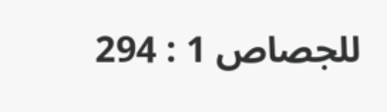للجصاص 1 : 294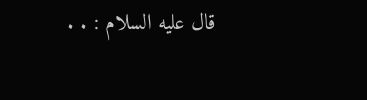قال عليه السلام : . .